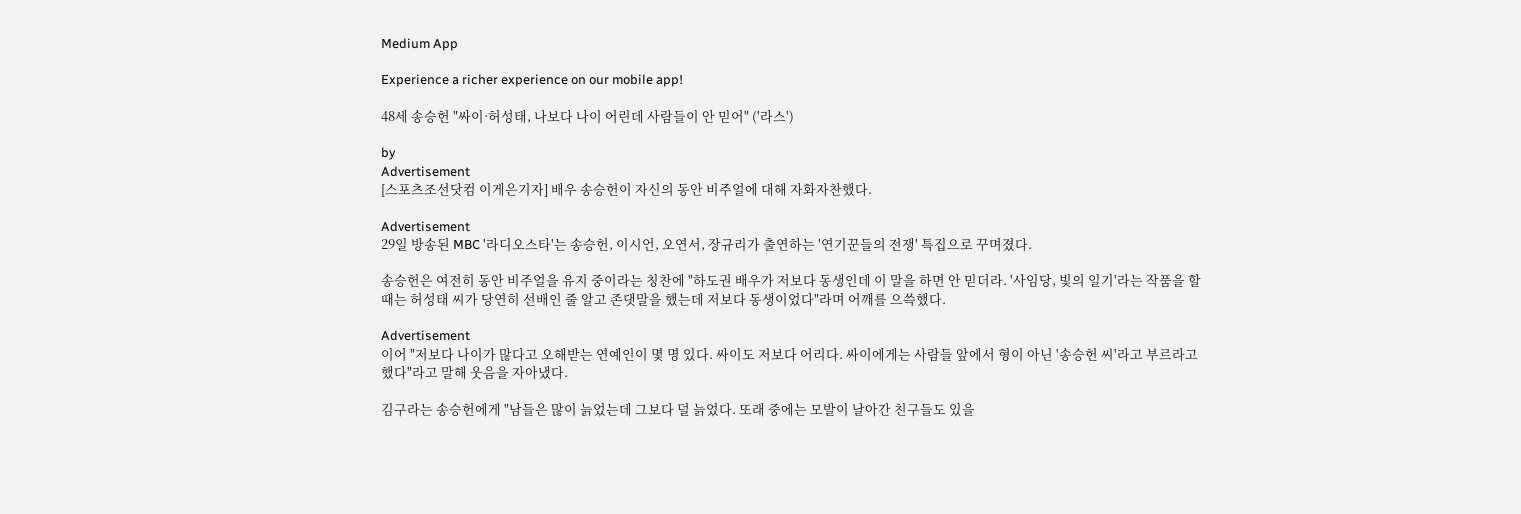Medium App

Experience a richer experience on our mobile app!

48세 송승헌 "싸이·허성태, 나보다 나이 어린데 사람들이 안 믿어" ('라스')

by
Advertisement
[스포츠조선닷컴 이게은기자] 배우 송승헌이 자신의 동안 비주얼에 대해 자화자찬했다.

Advertisement
29일 방송된 MBC '라디오스타'는 송승헌, 이시언, 오연서, 장규리가 출연하는 '연기꾼들의 전쟁' 특집으로 꾸며졌다.

송승헌은 여전히 동안 비주얼을 유지 중이라는 칭찬에 "하도권 배우가 저보다 동생인데 이 말을 하면 안 믿더라. '사임당, 빛의 일기'라는 작품을 할 때는 허성태 씨가 당연히 선배인 줄 알고 존댓말을 했는데 저보다 동생이었다"라며 어깨를 으쓱했다.

Advertisement
이어 "저보다 나이가 많다고 오해받는 연예인이 몇 명 있다. 싸이도 저보다 어리다. 싸이에게는 사람들 앞에서 형이 아닌 '송승헌 씨'라고 부르라고 했다"라고 말해 웃음을 자아냈다.

김구라는 송승헌에게 "남들은 많이 늙었는데 그보다 덜 늙었다. 또래 중에는 모발이 날아간 친구들도 있을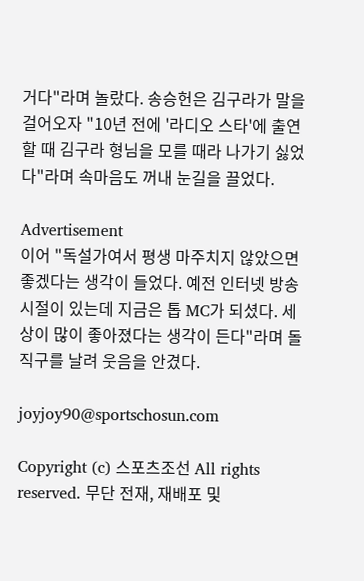거다"라며 놀랐다. 송승헌은 김구라가 말을 걸어오자 "10년 전에 '라디오 스타'에 출연할 때 김구라 형님을 모를 때라 나가기 싫었다"라며 속마음도 꺼내 눈길을 끌었다.

Advertisement
이어 "독설가여서 평생 마주치지 않았으면 좋겠다는 생각이 들었다. 예전 인터넷 방송 시절이 있는데 지금은 톱 MC가 되셨다. 세상이 많이 좋아졌다는 생각이 든다"라며 돌직구를 날려 웃음을 안겼다.

joyjoy90@sportschosun.com

Copyright (c) 스포츠조선 All rights reserved. 무단 전재, 재배포 및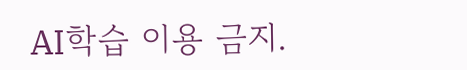AI학습 이용 금지.